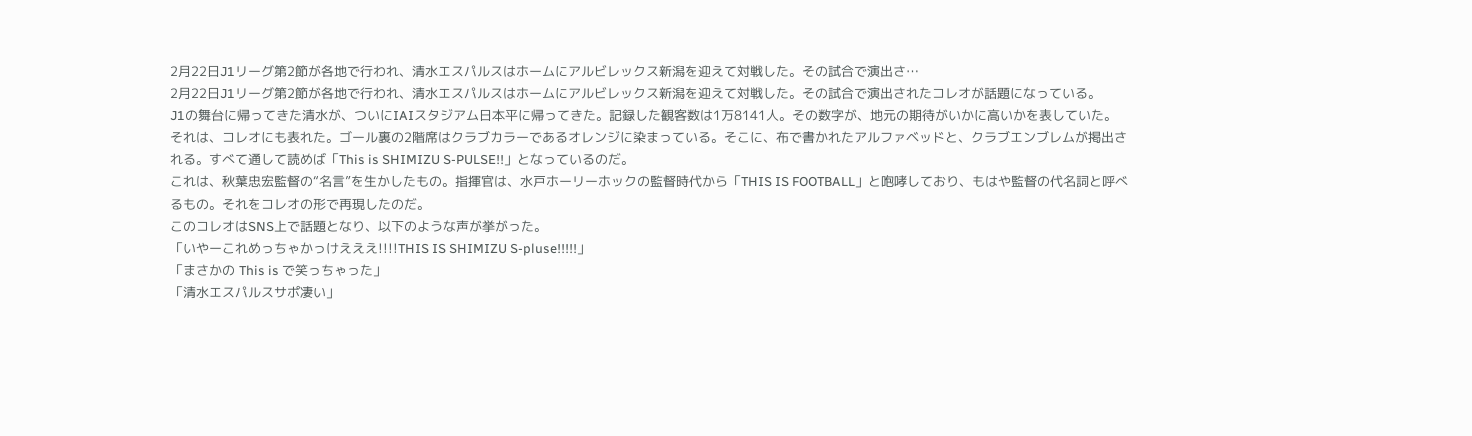2月22日J1リーグ第2節が各地で行われ、清水エスパルスはホームにアルビレックス新潟を迎えて対戦した。その試合で演出さ…
2月22日J1リーグ第2節が各地で行われ、清水エスパルスはホームにアルビレックス新潟を迎えて対戦した。その試合で演出されたコレオが話題になっている。
J1の舞台に帰ってきた清水が、ついにIAIスタジアム日本平に帰ってきた。記録した観客数は1万8141人。その数字が、地元の期待がいかに高いかを表していた。
それは、コレオにも表れた。ゴール裏の2階席はクラブカラーであるオレンジに染まっている。そこに、布で書かれたアルファベッドと、クラブエンブレムが掲出される。すべて通して読めば「This is SHIMIZU S-PULSE!!」となっているのだ。
これは、秋葉忠宏監督の“名言”を生かしたもの。指揮官は、水戸ホーリーホックの監督時代から「THIS IS FOOTBALL」と咆哮しており、もはや監督の代名詞と呼べるもの。それをコレオの形で再現したのだ。
このコレオはSNS上で話題となり、以下のような声が挙がった。
「いやーこれめっちゃかっけえええ!!!!THIS IS SHIMIZU S-pluse!!!!!」
「まさかの This is で笑っちゃった」
「清水エスパルスサポ凄い」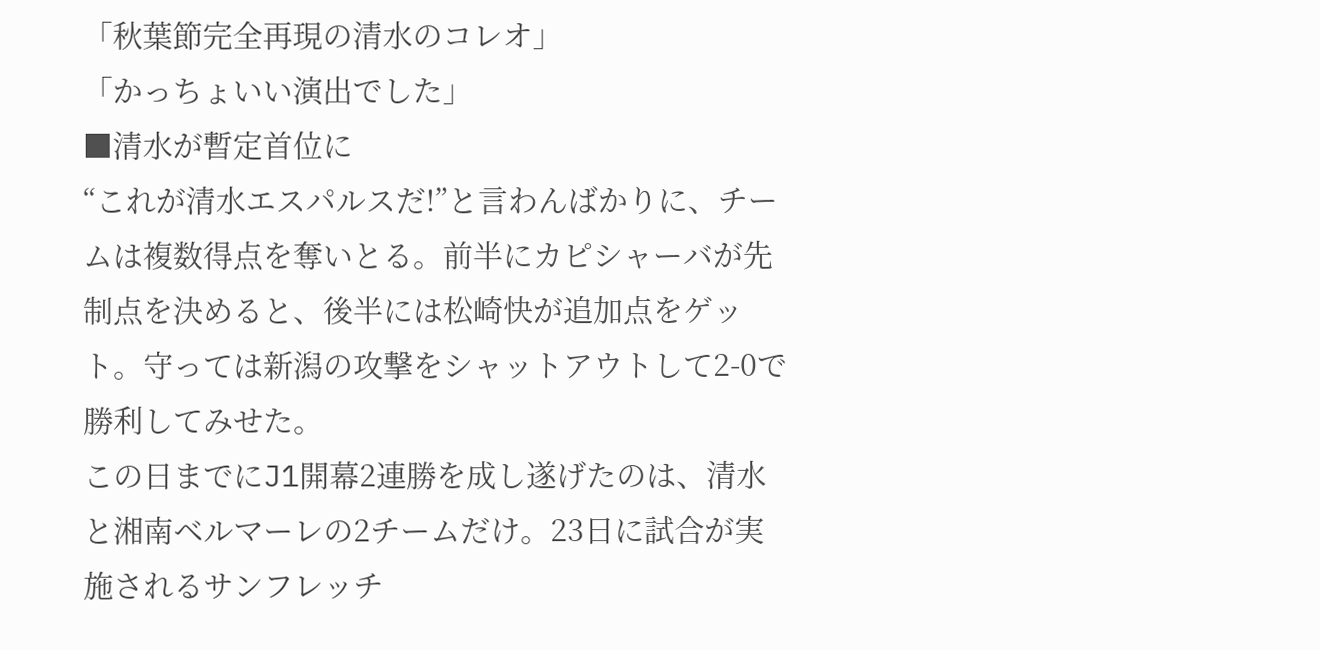「秋葉節完全再現の清水のコレオ」
「かっちょいい演出でした」
■清水が暫定首位に
“これが清水エスパルスだ!”と言わんばかりに、チームは複数得点を奪いとる。前半にカピシャーバが先制点を決めると、後半には松崎快が追加点をゲット。守っては新潟の攻撃をシャットアウトして2-0で勝利してみせた。
この日までにJ1開幕2連勝を成し遂げたのは、清水と湘南ベルマーレの2チームだけ。23日に試合が実施されるサンフレッチ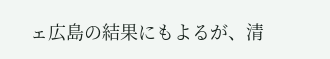ェ広島の結果にもよるが、清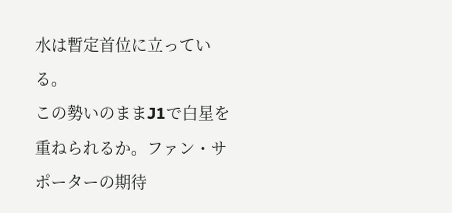水は暫定首位に立っている。
この勢いのままJ1で白星を重ねられるか。ファン・サポーターの期待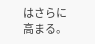はさらに高まる。